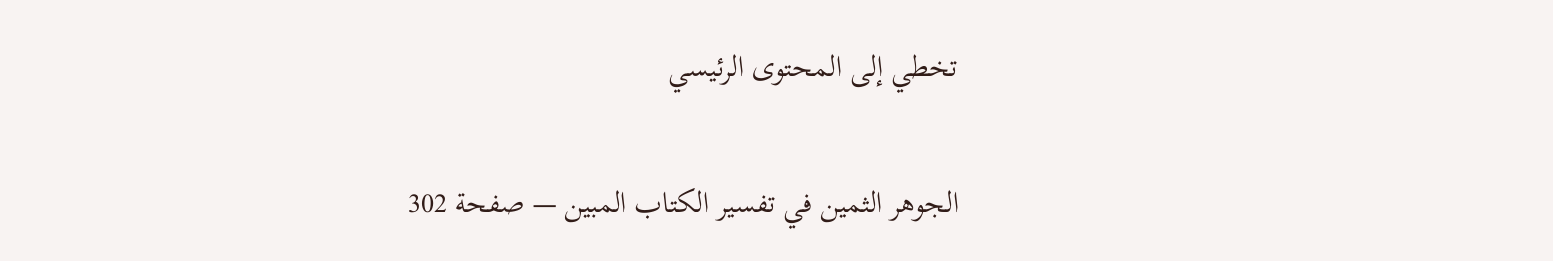تخطي إلى المحتوى الرئيسي

الجوهر الثمين في تفسير الكتاب المبين — صفحة 302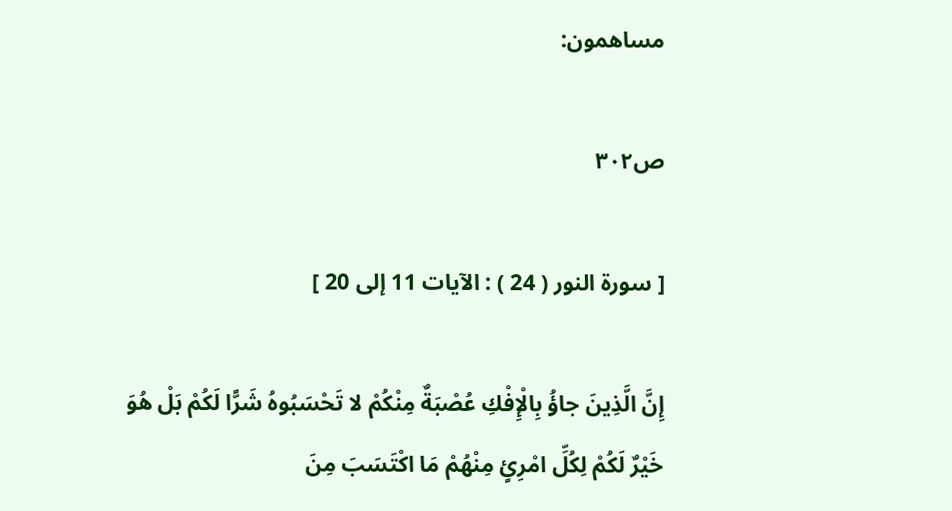مساهمون:

ص٣٠٢

[ سورة النور ( 24 ) : الآيات 11 إلى 20 ]

إِنَّ الَّذِينَ جاؤُ بِالْإِفْكِ عُصْبَةٌ مِنْكُمْ لا تَحْسَبُوهُ شَرًّا لَكُمْ بَلْ هُوَ خَيْرٌ لَكُمْ لِكُلِّ امْرِئٍ مِنْهُمْ مَا اكْتَسَبَ مِنَ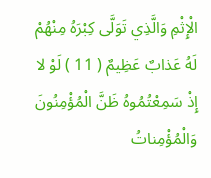الْإِثْمِ وَالَّذِي تَوَلَّى كِبْرَهُ مِنْهُمْ لَهُ عَذابٌ عَظِيمٌ ( 11 ) لَوْ لا إِذْ سَمِعْتُمُوهُ ظَنَّ الْمُؤْمِنُونَ وَالْمُؤْمِناتُ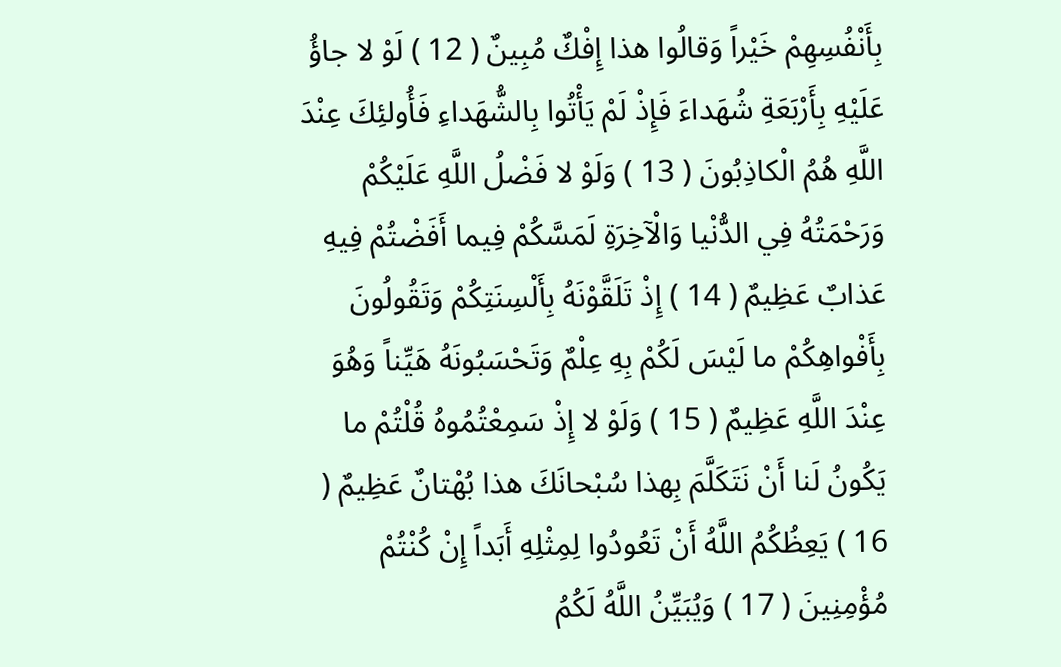بِأَنْفُسِهِمْ خَيْراً وَقالُوا هذا إِفْكٌ مُبِينٌ ( 12 ) لَوْ لا جاؤُ عَلَيْهِ بِأَرْبَعَةِ شُهَداءَ فَإِذْ لَمْ يَأْتُوا بِالشُّهَداءِ فَأُولئِكَ عِنْدَ اللَّهِ هُمُ الْكاذِبُونَ ( 13 ) وَلَوْ لا فَضْلُ اللَّهِ عَلَيْكُمْ وَرَحْمَتُهُ فِي الدُّنْيا وَالْآخِرَةِ لَمَسَّكُمْ فِيما أَفَضْتُمْ فِيهِ عَذابٌ عَظِيمٌ ( 14 ) إِذْ تَلَقَّوْنَهُ بِأَلْسِنَتِكُمْ وَتَقُولُونَ بِأَفْواهِكُمْ ما لَيْسَ لَكُمْ بِهِ عِلْمٌ وَتَحْسَبُونَهُ هَيِّناً وَهُوَ عِنْدَ اللَّهِ عَظِيمٌ ( 15 ) وَلَوْ لا إِذْ سَمِعْتُمُوهُ قُلْتُمْ ما يَكُونُ لَنا أَنْ نَتَكَلَّمَ بِهذا سُبْحانَكَ هذا بُهْتانٌ عَظِيمٌ ( 16 ) يَعِظُكُمُ اللَّهُ أَنْ تَعُودُوا لِمِثْلِهِ أَبَداً إِنْ كُنْتُمْ مُؤْمِنِينَ ( 17 ) وَيُبَيِّنُ اللَّهُ لَكُمُ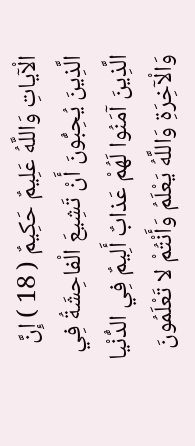الْآياتِ وَاللَّهُ عَلِيمٌ حَكِيمٌ ( 18 ) إِنَّ الَّذِينَ يُحِبُّونَ أَنْ تَشِيعَ الْفاحِشَةُ فِي الَّذِينَ آمَنُوا لَهُمْ عَذابٌ أَلِيمٌ فِي الدُّنْيا وَالْآخِرَةِ وَاللَّهُ يَعْلَمُ وَأَنْتُمْ لا تَعْلَمُونَ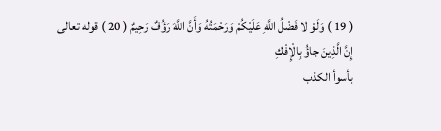( 19 ) وَلَوْ لا فَضْلُ اللَّهِ عَلَيْكُمْ وَرَحْمَتُهُ وَأَنَّ اللَّهَ رَؤُفٌ رَحِيمٌ ( 20 ) قوله تعالى
إِنَّ الَّذِينَ جاؤُ بِالْإِفْكِ
بأسوأ الكذب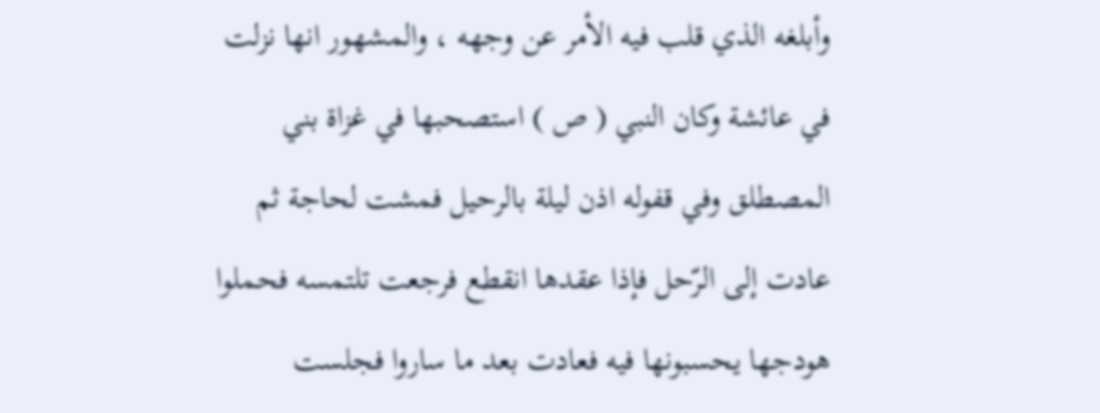وأبلغه الذي قلب فيه الأمر عن وجهه ، والمشهور انها نزلت في عائشة وكان النبي ( ص ) استصحبها في غزاة بني المصطلق وفي قفوله اذن ليلة بالرحيل فمشت لحاجة ثم عادت إلى الرّحل فإذا عقدها انقطع فرجعت تلتمسه فحملوا هودجها يحسبونها فيه فعادت بعد ما ساروا فجلست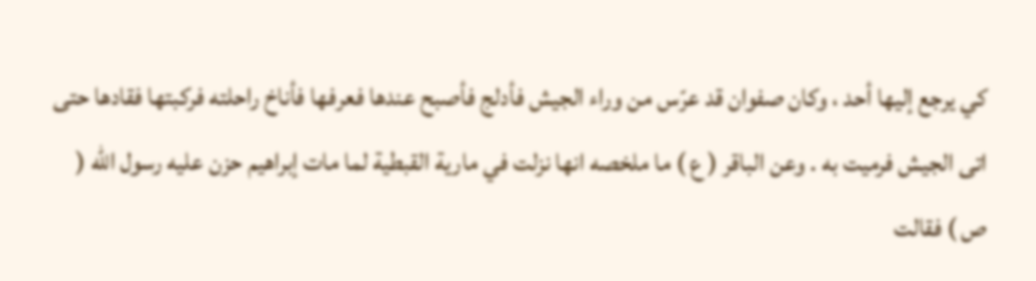كي يرجع إليها أحد ، وكان صفوان قد عرّس من وراء الجيش فأدلج فأصبح عندها فعرفها فأناخ راحلته فركبتها فقادها حتى اتى الجيش فرميت به . وعن الباقر ( ع ) ما ملخصه انها نزلت في مارية القبطية لما مات إبراهيم حزن عليه رسول اللّه ( ص ) فقالت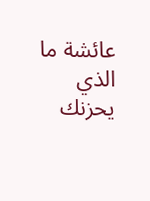عائشة ما الذي يحزنك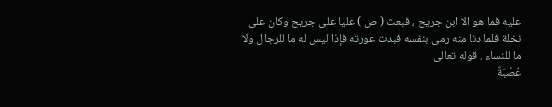عليه فما هو الا ابن جريح ، فبعث ( ص ) عليا على جريح وكان على نخلة فلما دنا منه رمى بنفسه فبدت عورته فإذا ليس له ما للرجال ولا ما للنساء . قوله تعالى
عُصْبَةٌ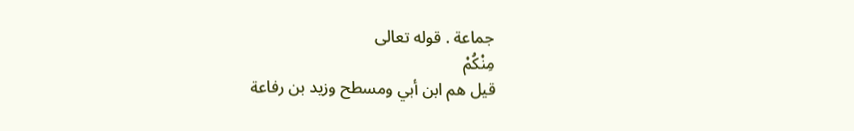جماعة . قوله تعالى
مِنْكُمْ
قيل هم ابن أبي ومسطح وزيد بن رفاعة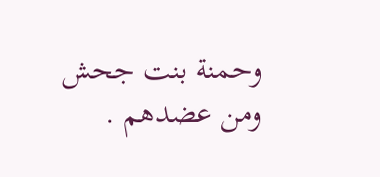وحمنة بنت جحش ومن عضدهم .